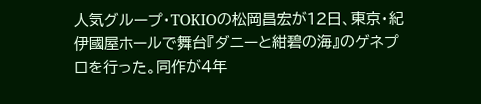人気グループ・TOKIOの松岡昌宏が12日、東京・紀伊國屋ホールで舞台『ダニーと紺碧の海』のゲネプロを行った。同作が4年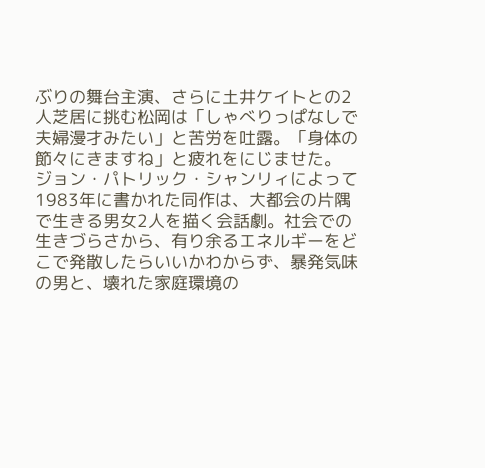ぶりの舞台主演、さらに土井ケイトとの2人芝居に挑む松岡は「しゃべりっぱなしで夫婦漫才みたい」と苦労を吐露。「身体の節々にきますね」と疲れをにじませた。
ジョン・パトリック・シャンリィによって1983年に書かれた同作は、大都会の片隅で生きる男女2人を描く会話劇。社会での生きづらさから、有り余るエネルギーをどこで発散したらいいかわからず、暴発気味の男と、壊れた家庭環境の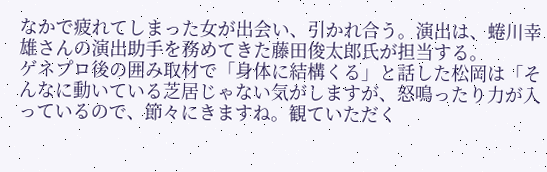なかで疲れてしまった女が出会い、引かれ合う。演出は、蜷川幸雄さんの演出助手を務めてきた藤田俊太郎氏が担当する。
ゲネプロ後の囲み取材で「身体に結構くる」と話した松岡は「そんなに動いている芝居じゃない気がしますが、怒鳴ったり力が入っているので、節々にきますね。観ていただく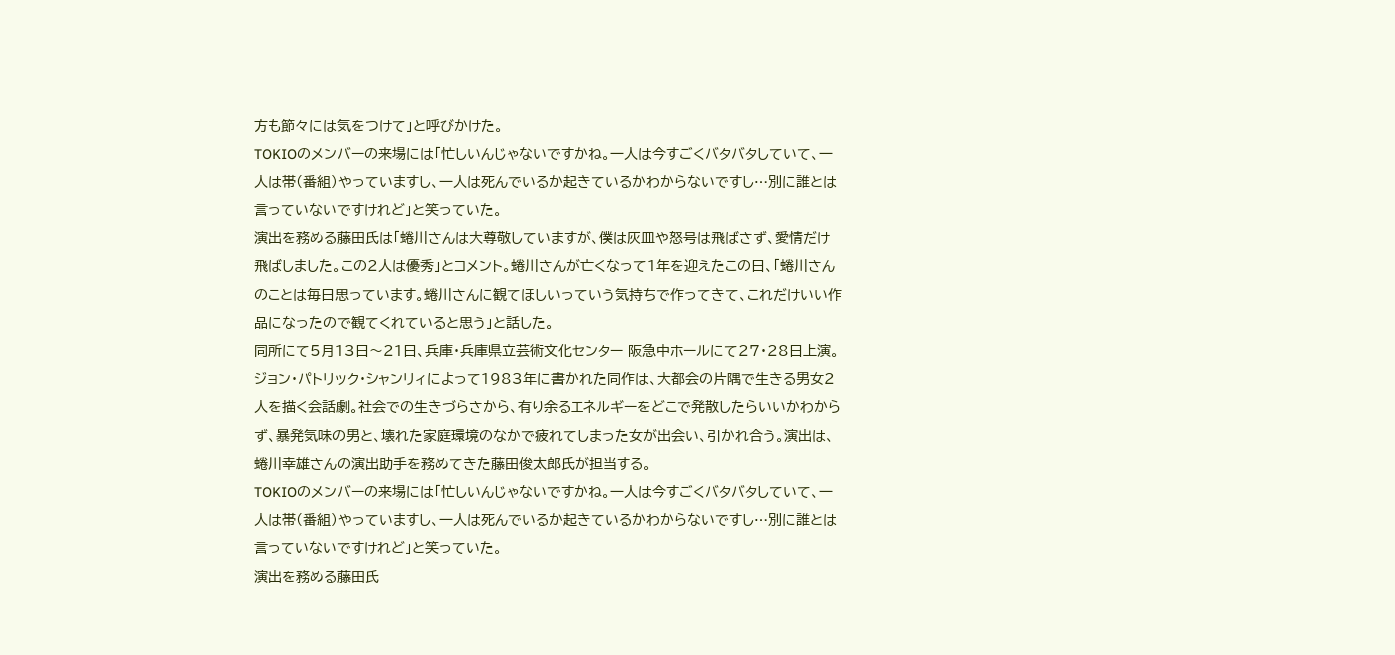方も節々には気をつけて」と呼びかけた。
TOKIOのメンバーの来場には「忙しいんじゃないですかね。一人は今すごくバタバタしていて、一人は帯(番組)やっていますし、一人は死んでいるか起きているかわからないですし…別に誰とは言っていないですけれど」と笑っていた。
演出を務める藤田氏は「蜷川さんは大尊敬していますが、僕は灰皿や怒号は飛ばさず、愛情だけ飛ばしました。この2人は優秀」とコメント。蜷川さんが亡くなって1年を迎えたこの日、「蜷川さんのことは毎日思っています。蜷川さんに観てほしいっていう気持ちで作ってきて、これだけいい作品になったので観てくれていると思う」と話した。
同所にて5月13日〜21日、兵庫・兵庫県立芸術文化センター 阪急中ホールにて27・28日上演。
ジョン・パトリック・シャンリィによって1983年に書かれた同作は、大都会の片隅で生きる男女2人を描く会話劇。社会での生きづらさから、有り余るエネルギーをどこで発散したらいいかわからず、暴発気味の男と、壊れた家庭環境のなかで疲れてしまった女が出会い、引かれ合う。演出は、蜷川幸雄さんの演出助手を務めてきた藤田俊太郎氏が担当する。
TOKIOのメンバーの来場には「忙しいんじゃないですかね。一人は今すごくバタバタしていて、一人は帯(番組)やっていますし、一人は死んでいるか起きているかわからないですし…別に誰とは言っていないですけれど」と笑っていた。
演出を務める藤田氏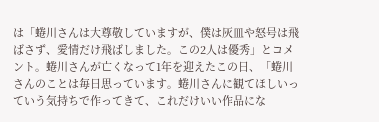は「蜷川さんは大尊敬していますが、僕は灰皿や怒号は飛ばさず、愛情だけ飛ばしました。この2人は優秀」とコメント。蜷川さんが亡くなって1年を迎えたこの日、「蜷川さんのことは毎日思っています。蜷川さんに観てほしいっていう気持ちで作ってきて、これだけいい作品にな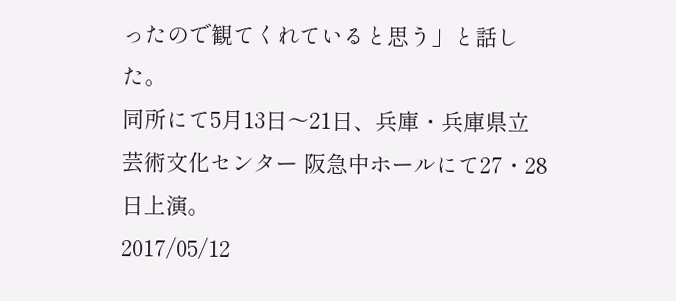ったので観てくれていると思う」と話した。
同所にて5月13日〜21日、兵庫・兵庫県立芸術文化センター 阪急中ホールにて27・28日上演。
2017/05/12